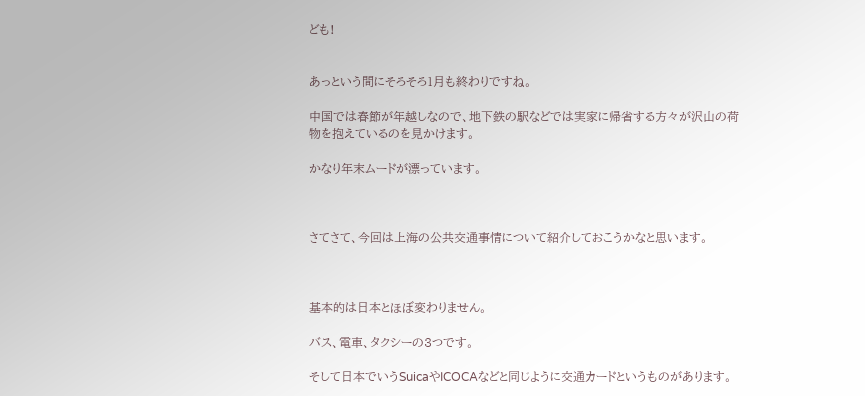ども!


あっという間にそろそろ1月も終わりですね。

中国では春節が年越しなので、地下鉄の駅などでは実家に帰省する方々が沢山の荷物を抱えているのを見かけます。

かなり年末ムードが漂っています。



さてさて、今回は上海の公共交通事情について紹介しておこうかなと思います。



基本的は日本とほぼ変わりません。

バス、電車、タクシーの3つです。

そして日本でいうSuicaやICOCAなどと同じように交通カードというものがあります。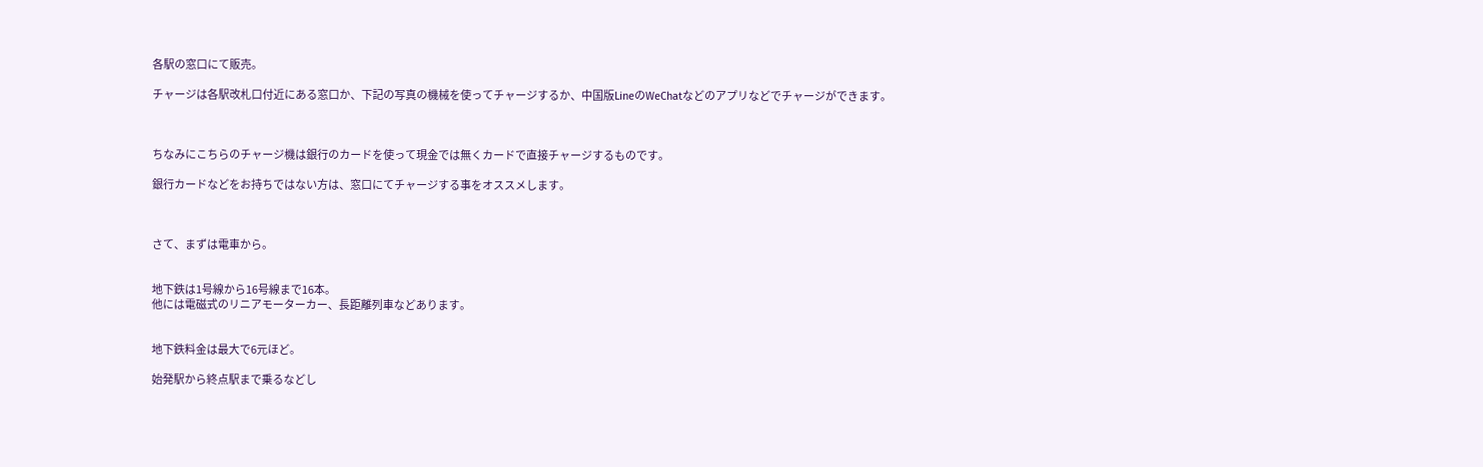各駅の窓口にて販売。

チャージは各駅改札口付近にある窓口か、下記の写真の機械を使ってチャージするか、中国版LineのWeChatなどのアプリなどでチャージができます。



ちなみにこちらのチャージ機は銀行のカードを使って現金では無くカードで直接チャージするものです。

銀行カードなどをお持ちではない方は、窓口にてチャージする事をオススメします。



さて、まずは電車から。


地下鉄は1号線から16号線まで16本。
他には電磁式のリニアモーターカー、長距離列車などあります。


地下鉄料金は最大で6元ほど。

始発駅から終点駅まで乗るなどし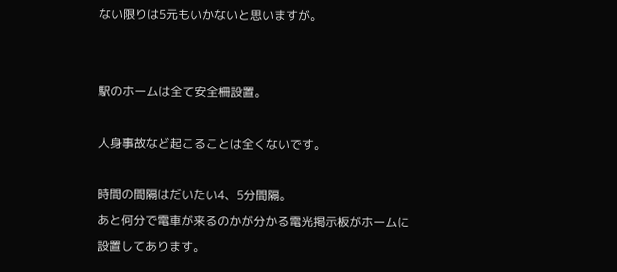ない限りは5元もいかないと思いますが。


駅のホームは全て安全柵設置。

人身事故など起こることは全くないです。

時間の間隔はだいたい4、5分間隔。
あと何分で電車が来るのかが分かる電光掲示板がホームに設置してあります。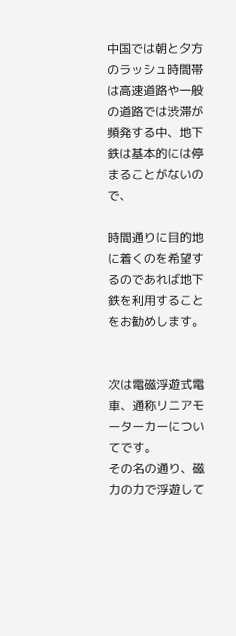中国では朝と夕方のラッシュ時間帯は高速道路や一般の道路では渋滞が頻発する中、地下鉄は基本的には停まることがないので、

時間通りに目的地に着くのを希望するのであれば地下鉄を利用することをお勧めします。


次は電磁浮遊式電車、通称リニアモーターカーについてです。
その名の通り、磁力の力で浮遊して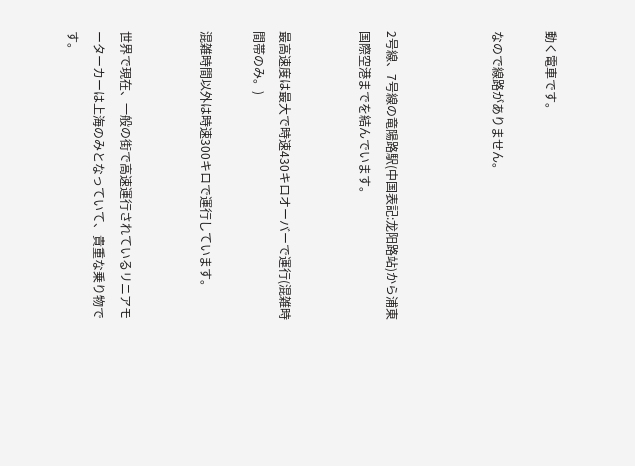動く電車です。

なので線路がありません。



2号線、7号線の竜陽路駅(中国表記:龙阳路站)から浦東国際空港までを結んでいます。


最高速度は最大で時速430キロオーバーで運行(混雑時間帯のみ。)

混雑時間以外は時速300キロで運行しています。


世界で現在、一般の街で高速運行されているリニアモーターカーは上海のみとなっていて、貴重な乗り物です。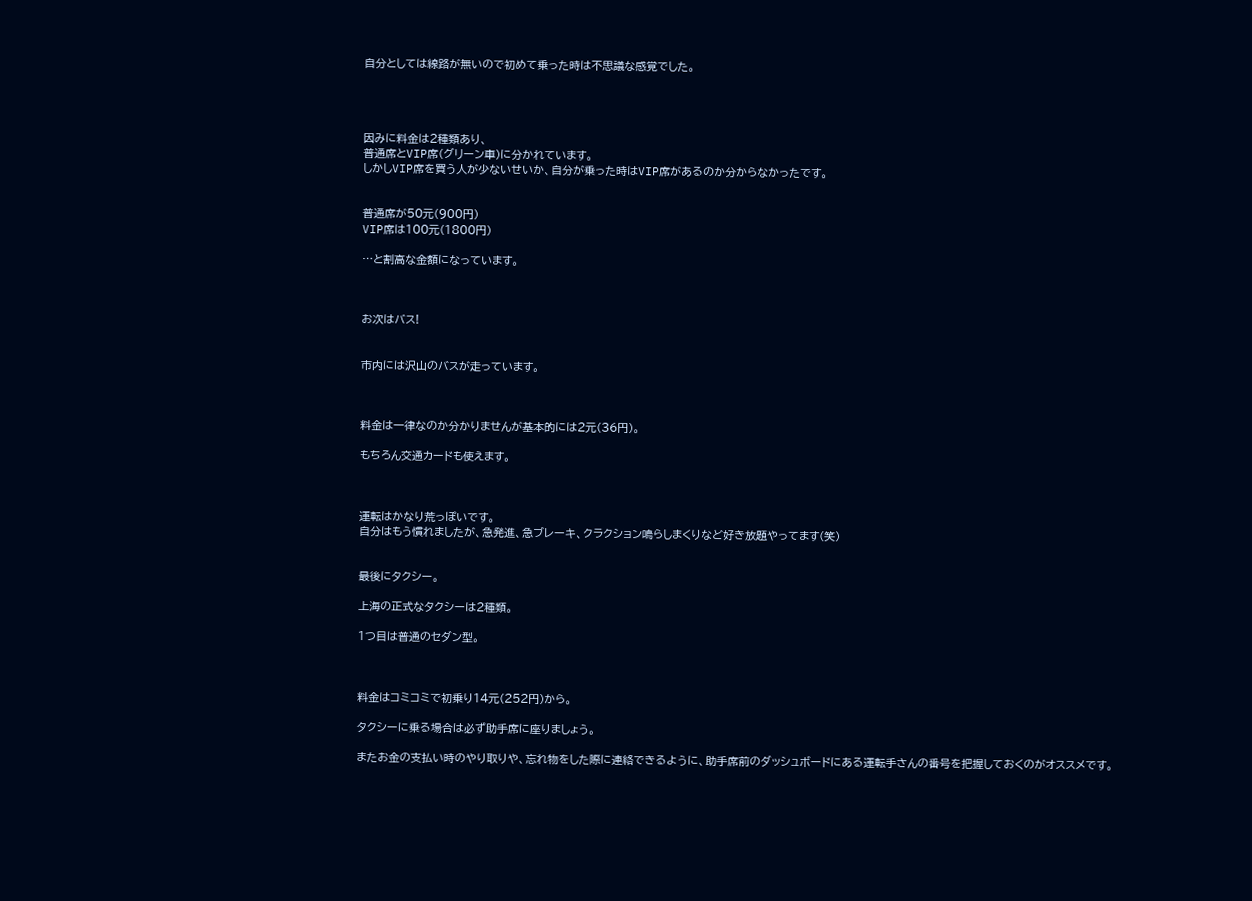自分としては線路が無いので初めて乗った時は不思議な感覚でした。




因みに料金は2種類あり、
普通席とVIP席(グリーン車)に分かれています。
しかしVIP席を買う人が少ないせいか、自分が乗った時はVIP席があるのか分からなかったです。


普通席が50元(900円)
VIP席は100元(1800円)

…と割高な金額になっています。



お次はバス!


市内には沢山のバスが走っています。



料金は一律なのか分かりませんが基本的には2元(36円)。

もちろん交通カードも使えます。



運転はかなり荒っぽいです。
自分はもう慣れましたが、急発進、急ブレーキ、クラクション鳴らしまくりなど好き放題やってます(笑)


最後にタクシー。

上海の正式なタクシーは2種類。

1つ目は普通のセダン型。



料金はコミコミで初乗り14元(252円)から。

タクシーに乗る場合は必ず助手席に座りましょう。

またお金の支払い時のやり取りや、忘れ物をした際に連絡できるように、助手席前のダッシュボードにある運転手さんの番号を把握しておくのがオススメです。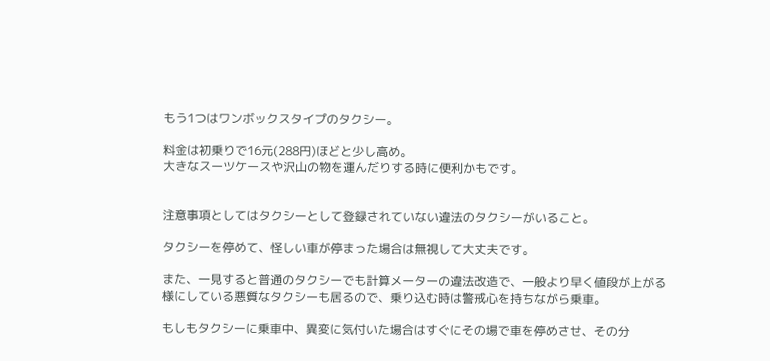もう1つはワンボックスタイプのタクシー。

料金は初乗りで16元(288円)ほどと少し高め。
大きなスーツケースや沢山の物を運んだりする時に便利かもです。


注意事項としてはタクシーとして登録されていない違法のタクシーがいること。

タクシーを停めて、怪しい車が停まった場合は無視して大丈夫です。

また、一見すると普通のタクシーでも計算メーターの違法改造で、一般より早く値段が上がる様にしている悪質なタクシーも居るので、乗り込む時は警戒心を持ちながら乗車。

もしもタクシーに乗車中、異変に気付いた場合はすぐにその場で車を停めさせ、その分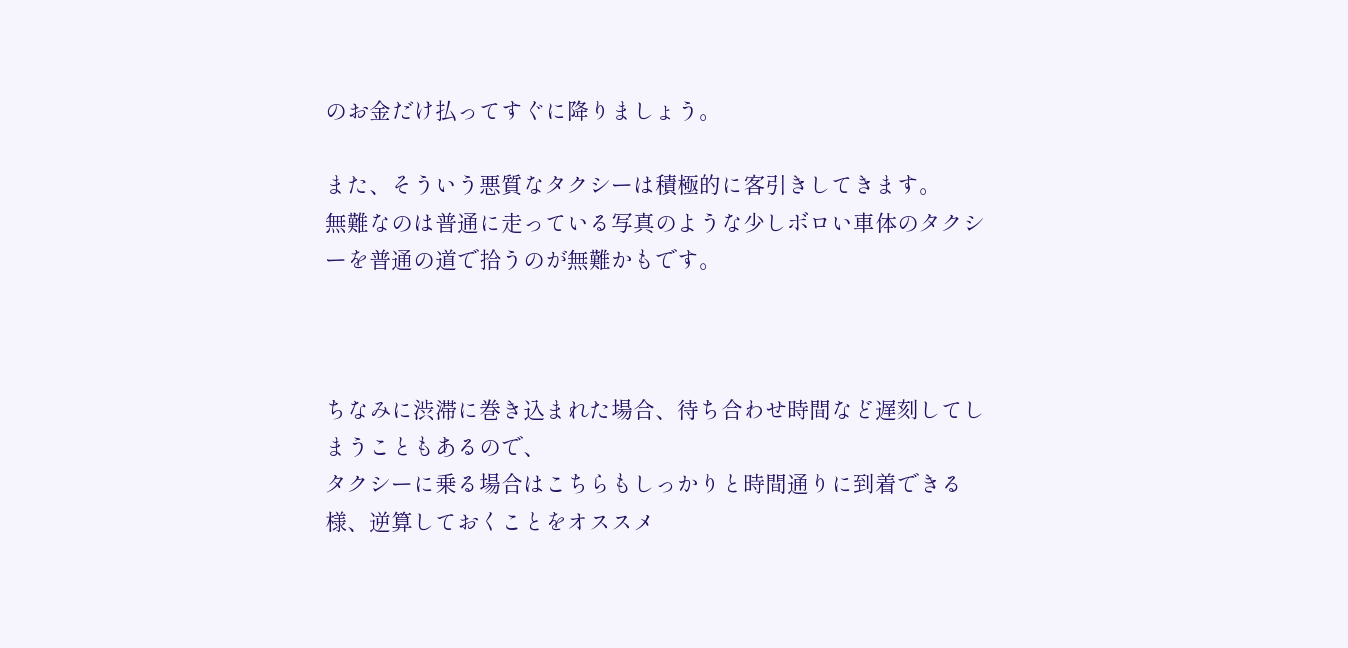のお金だけ払ってすぐに降りましょう。

また、そういう悪質なタクシーは積極的に客引きしてきます。
無難なのは普通に走っている写真のような少しボロい車体のタクシーを普通の道で拾うのが無難かもです。



ちなみに渋滞に巻き込まれた場合、待ち合わせ時間など遅刻してしまうこともあるので、
タクシーに乗る場合はこちらもしっかりと時間通りに到着できる様、逆算しておくことをオススメ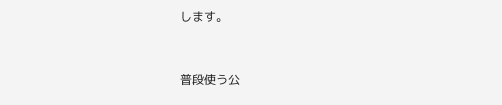します。


普段使う公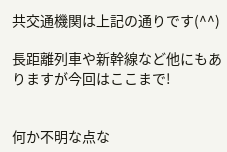共交通機関は上記の通りです(^^)

長距離列車や新幹線など他にもありますが今回はここまで!


何か不明な点な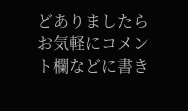どありましたらお気軽にコメント欄などに書き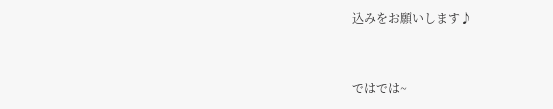込みをお願いします♪


ではでは~